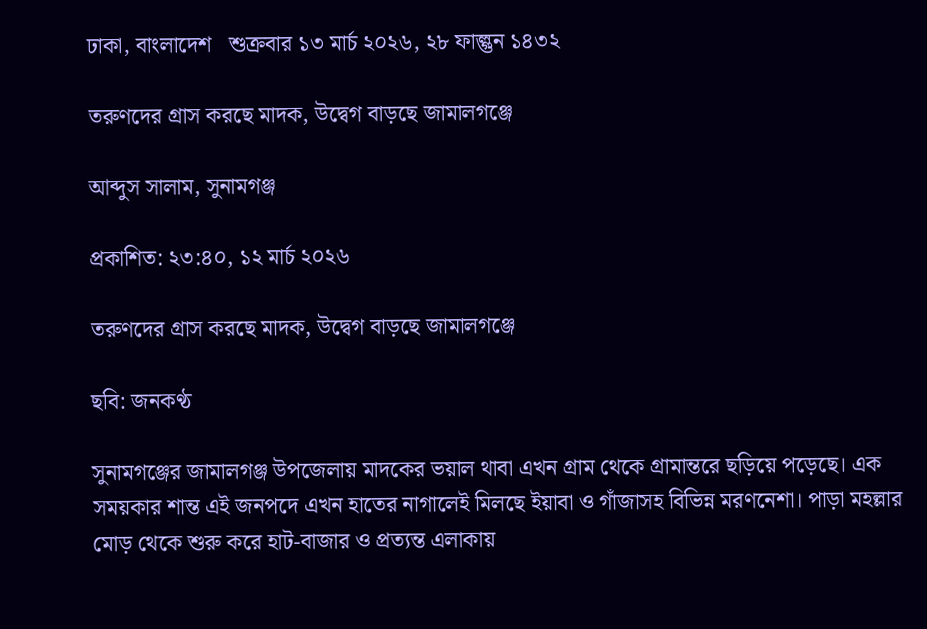ঢাকা, বাংলাদেশ   শুক্রবার ১৩ মার্চ ২০২৬, ২৮ ফাল্গুন ১৪৩২

তরুণদের গ্রাস করছে মাদক, উদ্বেগ বাড়ছে জামালগঞ্জে

আব্দুস সালাম, সুনামগঞ্জ

প্রকাশিত: ২৩:৪০, ১২ মার্চ ২০২৬

তরুণদের গ্রাস করছে মাদক, উদ্বেগ বাড়ছে জামালগঞ্জে

ছবি: জনকণ্ঠ

সুনামগঞ্জের জামালগঞ্জ উপজেলায় মাদকের ভয়াল থাবা এখন গ্রাম থেকে গ্রামান্তরে ছড়িয়ে পড়েছে। এক সময়কার শান্ত এই জনপদে এখন হাতের নাগালেই মিলছে ইয়াবা ও গাঁজাসহ বিভিন্ন মরণনেশা। পাড়া মহল্লার মোড় থেকে শুরু করে হাট-বাজার ও প্রত্যন্ত এলাকায়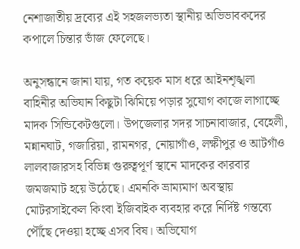নেশাজাতীয় দ্রব্যের এই সহজলভ্যতা স্থানীয় অভিভাবকদের কপালে চিন্তার ভাঁজ ফেলেছে।

অনুসন্ধানে জানা যায়, গত কয়েক মাস ধরে আইনশৃঙ্খলা বাহিনীর অভিযান কিছুটা ঝিমিয়ে পড়ার সুযোগ কাজে লাগাচ্ছে মাদক সিন্ডিকেটগুলো। উপজেলার সদর সাচনাবাজার, বেহেলী, মন্নানঘাট, গজারিয়া, রামনগর, নোয়াগাঁও, লক্ষীপুর ও আটগাঁও লালবাজারসহ বিভিন্ন গুরুত্বপূর্ণ স্থানে মাদকের কারবার জমজমাট হয়ে উঠেছে। এমনকি ভ্রাম্যমাণ অবস্থায় মোটরসাইকেল কিংবা ইজিবাইক ব্যবহার করে নির্দিষ্ট গন্তব্যে পৌঁছে দেওয়া হচ্ছে এসব বিষ। অভিযোগ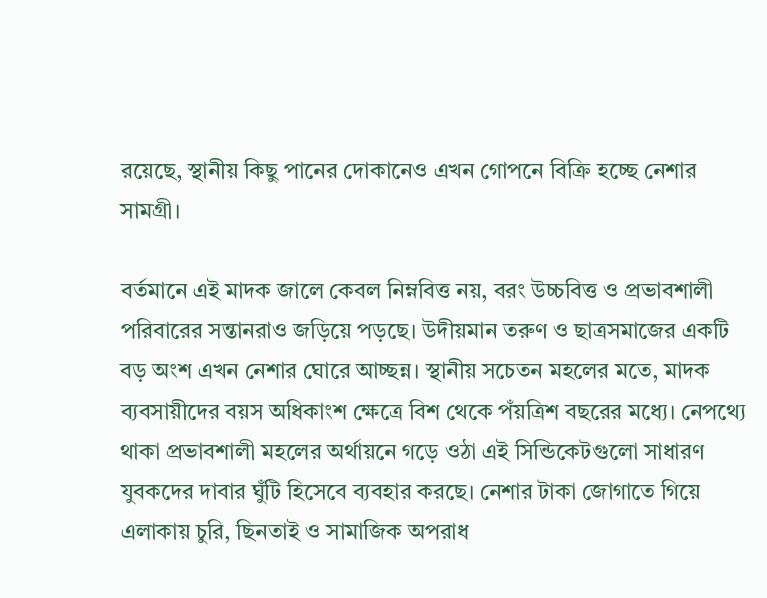রয়েছে, স্থানীয় কিছু পানের দোকানেও এখন গোপনে বিক্রি হচ্ছে নেশার সামগ্রী।

বর্তমানে এই মাদক জালে কেবল নিম্নবিত্ত নয়, বরং উচ্চবিত্ত ও প্রভাবশালী পরিবারের সন্তানরাও জড়িয়ে পড়ছে। উদীয়মান তরুণ ও ছাত্রসমাজের একটি বড় অংশ এখন নেশার ঘোরে আচ্ছন্ন। স্থানীয় সচেতন মহলের মতে, মাদক ব্যবসায়ীদের বয়স অধিকাংশ ক্ষেত্রে বিশ থেকে পঁয়ত্রিশ বছরের মধ্যে। নেপথ্যে থাকা প্রভাবশালী মহলের অর্থায়নে গড়ে ওঠা এই সিন্ডিকেটগুলো সাধারণ যুবকদের দাবার ঘুঁটি হিসেবে ব্যবহার করছে। নেশার টাকা জোগাতে গিয়ে এলাকায় চুরি, ছিনতাই ও সামাজিক অপরাধ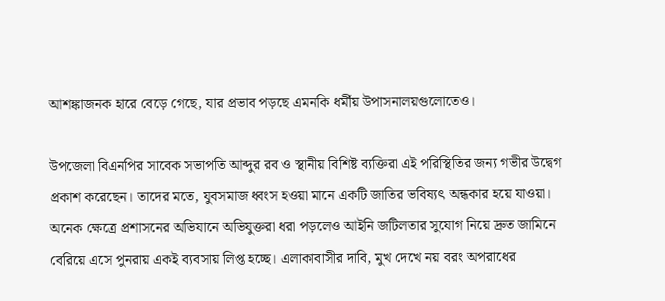আশঙ্কাজনক হারে বেড়ে গেছে, যার প্রভাব পড়ছে এমনকি ধর্মীয় উপাসনালয়গুলোতেও।

উপজেলা বিএনপির সাবেক সভাপতি আব্দুর রব ও স্থানীয় বিশিষ্ট ব্যক্তিরা এই পরিস্থিতির জন্য গভীর উদ্বেগ প্রকাশ করেছেন। তাদের মতে, যুবসমাজ ধ্বংস হওয়া মানে একটি জাতির ভবিষ্যৎ অন্ধকার হয়ে যাওয়া। অনেক ক্ষেত্রে প্রশাসনের অভিযানে অভিযুক্তরা ধরা পড়লেও আইনি জটিলতার সুযোগ নিয়ে দ্রুত জামিনে বেরিয়ে এসে পুনরায় একই ব্যবসায় লিপ্ত হচ্ছে। এলাকাবাসীর দাবি, মুখ দেখে নয় বরং অপরাধের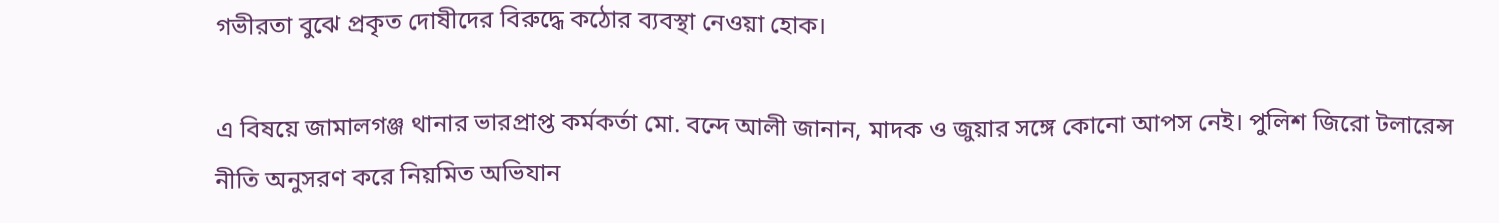গভীরতা বুঝে প্রকৃত দোষীদের বিরুদ্ধে কঠোর ব্যবস্থা নেওয়া হোক।

এ বিষয়ে জামালগঞ্জ থানার ভারপ্রাপ্ত কর্মকর্তা মো. বন্দে আলী জানান, মাদক ও জুয়ার সঙ্গে কোনো আপস নেই। পুলিশ জিরো টলারেন্স নীতি অনুসরণ করে নিয়মিত অভিযান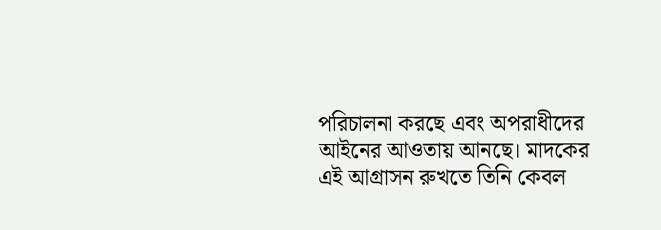পরিচালনা করছে এবং অপরাধীদের আইনের আওতায় আনছে। মাদকের এই আগ্রাসন রুখতে তিনি কেবল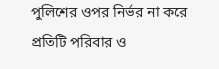পুলিশের ওপর নির্ভর না করে প্রতিটি পরিবার ও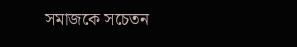সমাজকে সচেতন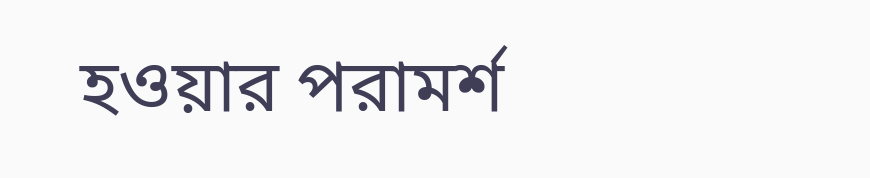হওয়ার পরামর্শ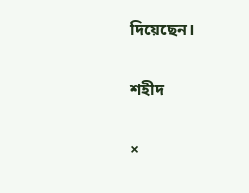দিয়েছেন।

শহীদ

×